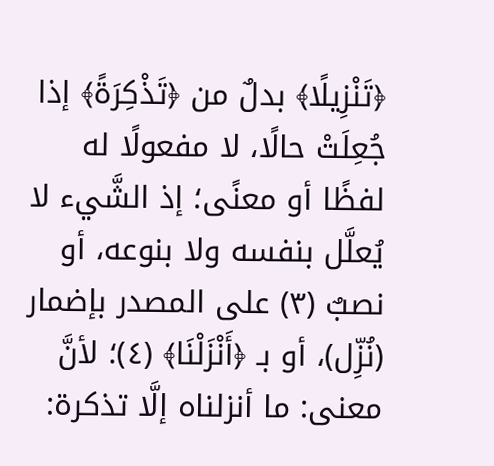﴿تَنْزِيلًا﴾ بدلٌ من ﴿تَذْكِرَةً﴾ إذا جُعِلَتْ حالًا، لا مفعولًا له لفظًا أو معنًى؛ إذ الشَّيء لا يُعلَّل بنفسه ولا بنوعه، أو نصبٌ (٣) على المصدر بإضمار (نُزِّل)، أو بـ ﴿أَنْزَلْنَا﴾ (٤)؛ لأنَّ معنى: ما أنزلناه إلَّا تذكرة: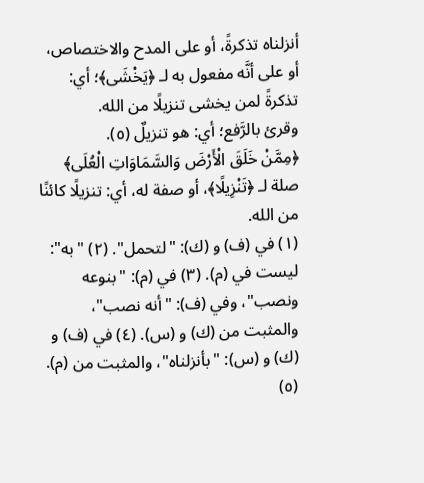أنزلناه تذكرةً، أو على المدح والاختصاص، أو على أنَّه مفعول به لـ ﴿يَخْشَى﴾؛ أي: تذكرةً لمن يخشى تنزيلًا من الله.
وقرئ بالرَّفع؛ أي: هو تنزيلٌ (٥).
﴿مِمَّنْ خَلَقَ الْأَرْضَ وَالسَّمَاوَاتِ الْعُلَى﴾ صلة لـ ﴿تَنْزِيلًا﴾، أو صفة له، أي: تنزيلًا كائنًا من الله.
(١) في (ف) و (ك): "لتحمل". (٢) "به": ليست في (م). (٣) في (م): "بنوعه ونصب"، وفي (ف): "أنه نصب"، والمثبت من (ك) و (س). (٤) في (ف) و (ك) و (س): "بأنزلناه"، والمثبت من (م). (٥)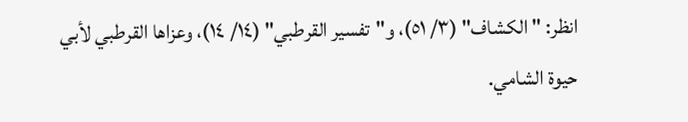انظر: "الكشاف" (٣/ ٥١)، و"تفسير القرطبي" (١٤/ ١٤)، وعزاها القرطبي لأبي حيوة الشامي.